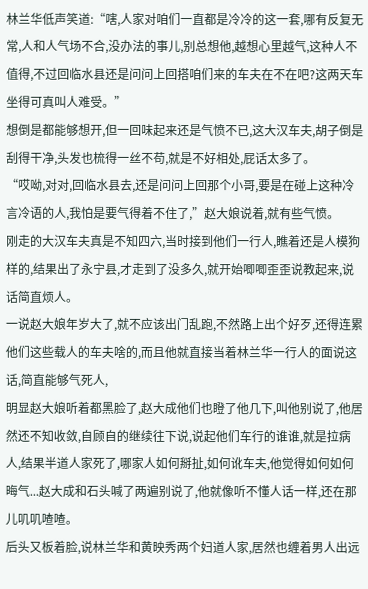林兰华低声笑道:“嗐,人家对咱们一直都是冷冷的这一套,哪有反复无常,人和人气场不合,没办法的事儿,别总想他,越想心里越气,这种人不值得,不过回临水县还是问问上回搭咱们来的车夫在不在吧?这两天车坐得可真叫人难受。”
想倒是都能够想开,但一回味起来还是气愤不已,这大汉车夫,胡子倒是刮得干净,头发也梳得一丝不苟,就是不好相处,屁话太多了。
“哎呦,对对,回临水县去,还是问问上回那个小哥,要是在碰上这种冷言冷语的人,我怕是要气得着不住了,”赵大娘说着,就有些气愤。
刚走的大汉车夫真是不知四六,当时接到他们一行人,瞧着还是人模狗样的,结果出了永宁县,才走到了没多久,就开始唧唧歪歪说教起来,说话简直烦人。
一说赵大娘年岁大了,就不应该出门乱跑,不然路上出个好歹,还得连累他们这些载人的车夫啥的,而且他就直接当着林兰华一行人的面说这话,简直能够气死人,
明显赵大娘听着都黑脸了,赵大成他们也瞪了他几下,叫他别说了,他居然还不知收敛,自顾自的继续往下说,说起他们车行的谁谁,就是拉病人,结果半道人家死了,哪家人如何掰扯,如何讹车夫,他觉得如何如何晦气...赵大成和石头喊了两遍别说了,他就像听不懂人话一样,还在那儿叽叽喳喳。
后头又板着脸,说林兰华和黄映秀两个妇道人家,居然也缠着男人出远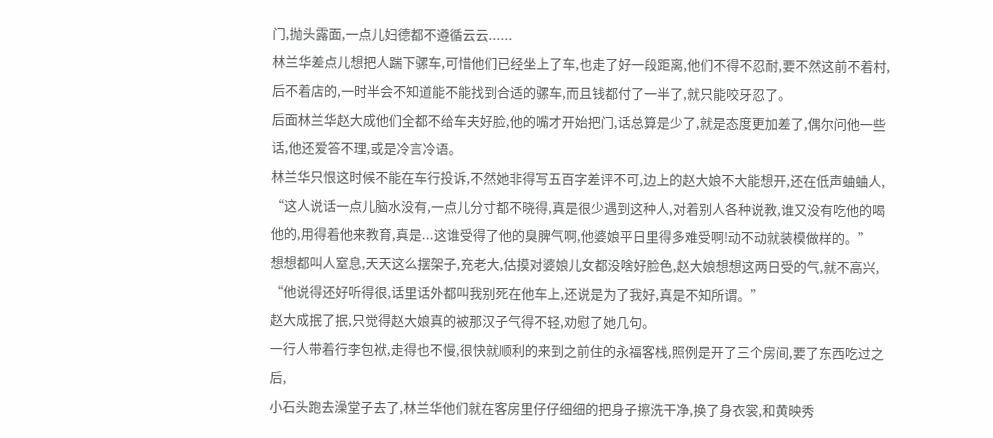门,抛头露面,一点儿妇德都不遵循云云......
林兰华差点儿想把人踹下骡车,可惜他们已经坐上了车,也走了好一段距离,他们不得不忍耐,要不然这前不着村,后不着店的,一时半会不知道能不能找到合适的骡车,而且钱都付了一半了,就只能咬牙忍了。
后面林兰华赵大成他们全都不给车夫好脸,他的嘴才开始把门,话总算是少了,就是态度更加差了,偶尔问他一些话,他还爱答不理,或是冷言冷语。
林兰华只恨这时候不能在车行投诉,不然她非得写五百字差评不可,边上的赵大娘不大能想开,还在低声蛐蛐人,
“这人说话一点儿脑水没有,一点儿分寸都不晓得,真是很少遇到这种人,对着别人各种说教,谁又没有吃他的喝他的,用得着他来教育,真是...这谁受得了他的臭脾气啊,他婆娘平日里得多难受啊!动不动就装模做样的。”
想想都叫人窒息,天天这么摆架子,充老大,估摸对婆娘儿女都没啥好脸色,赵大娘想想这两日受的气,就不高兴,
“他说得还好听得很,话里话外都叫我别死在他车上,还说是为了我好,真是不知所谓。”
赵大成抿了抿,只觉得赵大娘真的被那汉子气得不轻,劝慰了她几句。
一行人带着行李包袱,走得也不慢,很快就顺利的来到之前住的永福客栈,照例是开了三个房间,要了东西吃过之后,
小石头跑去澡堂子去了,林兰华他们就在客房里仔仔细细的把身子擦洗干净,换了身衣裳,和黄映秀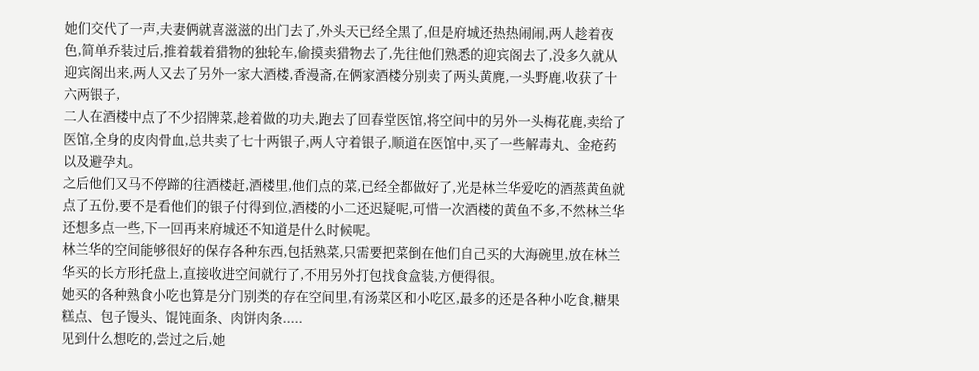她们交代了一声,夫妻俩就喜滋滋的出门去了,外头天已经全黑了,但是府城还热热闹闹,两人趁着夜色,简单乔装过后,推着载着猎物的独轮车,偷摸卖猎物去了,先往他们熟悉的迎宾阁去了,没多久就从迎宾阁出来,两人又去了另外一家大酒楼,香漫斋,在俩家酒楼分别卖了两头黄麂,一头野鹿,收获了十六两银子,
二人在酒楼中点了不少招牌菜,趁着做的功夫,跑去了回春堂医馆,将空间中的另外一头梅花鹿,卖给了医馆,全身的皮肉骨血,总共卖了七十两银子,两人守着银子,顺道在医馆中,买了一些解毒丸、金疮药以及避孕丸。
之后他们又马不停蹄的往酒楼赶,酒楼里,他们点的菜,已经全都做好了,光是林兰华爱吃的酒蒸黄鱼就点了五份,要不是看他们的银子付得到位,酒楼的小二还迟疑呢,可惜一次酒楼的黄鱼不多,不然林兰华还想多点一些,下一回再来府城还不知道是什么时候呢。
林兰华的空间能够很好的保存各种东西,包括熟菜,只需要把菜倒在他们自己买的大海碗里,放在林兰华买的长方形托盘上,直接收进空间就行了,不用另外打包找食盒装,方便得很。
她买的各种熟食小吃也算是分门别类的存在空间里,有汤菜区和小吃区,最多的还是各种小吃食,糖果糕点、包子馒头、馄饨面条、肉饼肉条.....
见到什么想吃的,尝过之后,她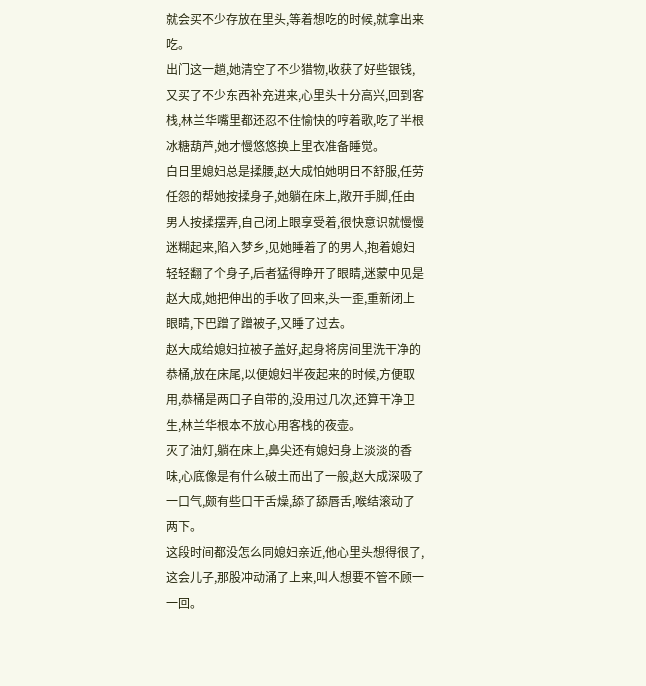就会买不少存放在里头,等着想吃的时候,就拿出来吃。
出门这一趟,她清空了不少猎物,收获了好些银钱,又买了不少东西补充进来,心里头十分高兴,回到客栈,林兰华嘴里都还忍不住愉快的哼着歌,吃了半根冰糖葫芦,她才慢悠悠换上里衣准备睡觉。
白日里媳妇总是揉腰,赵大成怕她明日不舒服,任劳任怨的帮她按揉身子,她躺在床上,敞开手脚,任由男人按揉摆弄,自己闭上眼享受着,很快意识就慢慢迷糊起来,陷入梦乡,见她睡着了的男人,抱着媳妇轻轻翻了个身子,后者猛得睁开了眼睛,迷蒙中见是赵大成,她把伸出的手收了回来,头一歪,重新闭上眼睛,下巴蹭了蹭被子,又睡了过去。
赵大成给媳妇拉被子盖好,起身将房间里洗干净的恭桶,放在床尾,以便媳妇半夜起来的时候,方便取用,恭桶是两口子自带的,没用过几次,还算干净卫生,林兰华根本不放心用客栈的夜壶。
灭了油灯,躺在床上,鼻尖还有媳妇身上淡淡的香味,心底像是有什么破土而出了一般,赵大成深吸了一口气,颇有些口干舌燥,舔了舔唇舌,喉结滚动了两下。
这段时间都没怎么同媳妇亲近,他心里头想得很了,这会儿子,那股冲动涌了上来,叫人想要不管不顾一一回。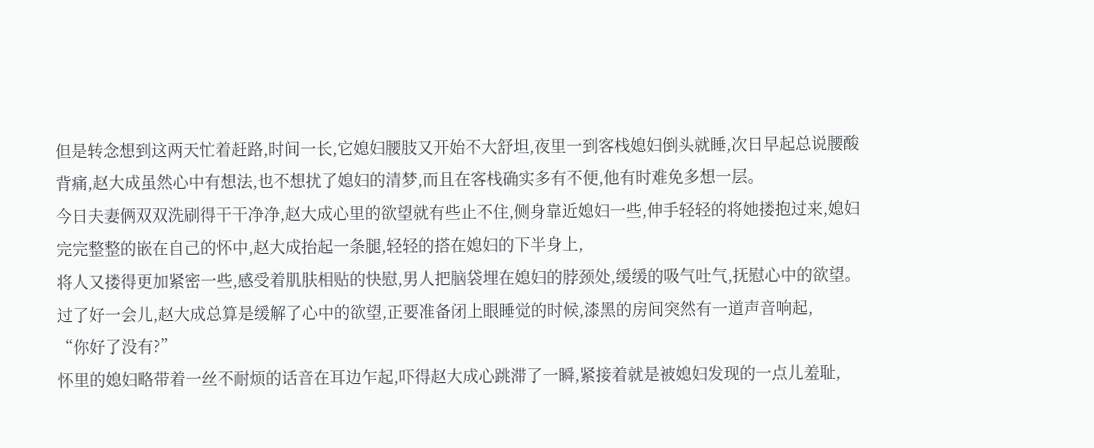但是转念想到这两天忙着赶路,时间一长,它媳妇腰肢又开始不大舒坦,夜里一到客栈媳妇倒头就睡,次日早起总说腰酸背痛,赵大成虽然心中有想法,也不想扰了媳妇的清梦,而且在客栈确实多有不便,他有时难免多想一层。
今日夫妻俩双双洗刷得干干净净,赵大成心里的欲望就有些止不住,侧身靠近媳妇一些,伸手轻轻的将她搂抱过来,媳妇完完整整的嵌在自己的怀中,赵大成抬起一条腿,轻轻的搭在媳妇的下半身上,
将人又搂得更加紧密一些,感受着肌肤相贴的快慰,男人把脑袋埋在媳妇的脖颈处,缓缓的吸气吐气,抚慰心中的欲望。
过了好一会儿,赵大成总算是缓解了心中的欲望,正要准备闭上眼睡觉的时候,漆黑的房间突然有一道声音响起,
“你好了没有?”
怀里的媳妇略带着一丝不耐烦的话音在耳边乍起,吓得赵大成心跳滞了一瞬,紧接着就是被媳妇发现的一点儿羞耻,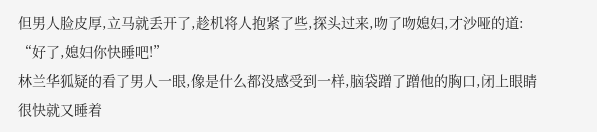但男人脸皮厚,立马就丢开了,趁机将人抱紧了些,探头过来,吻了吻媳妇,才沙哑的道:
“好了,媳妇你快睡吧!”
林兰华狐疑的看了男人一眼,像是什么都没感受到一样,脑袋蹭了蹭他的胸口,闭上眼睛很快就又睡着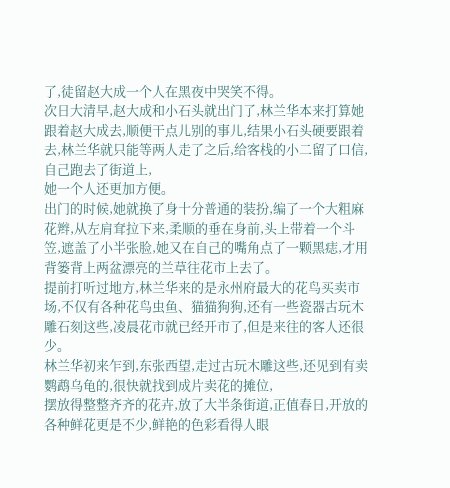了,徒留赵大成一个人在黑夜中哭笑不得。
次日大清早,赵大成和小石头就出门了,林兰华本来打算她跟着赵大成去,顺便干点儿别的事儿,结果小石头硬要跟着去,林兰华就只能等两人走了之后,给客栈的小二留了口信,自己跑去了街道上,
她一个人还更加方便。
出门的时候,她就换了身十分普通的装扮,编了一个大粗麻花辫,从左肩耷拉下来,柔顺的垂在身前,头上带着一个斗笠,遮盖了小半张脸,她又在自己的嘴角点了一颗黑痣,才用背篓背上两盆漂亮的兰草往花市上去了。
提前打听过地方,林兰华来的是永州府最大的花鸟买卖市场,不仅有各种花鸟虫鱼、猫猫狗狗,还有一些瓷器古玩木雕石刻这些,凌晨花市就已经开市了,但是来往的客人还很少。
林兰华初来乍到,东张西望,走过古玩木雕这些,还见到有卖鹦鹉乌龟的,很快就找到成片卖花的摊位,
摆放得整整齐齐的花卉,放了大半条街道,正值春日,开放的各种鲜花更是不少,鲜艳的色彩看得人眼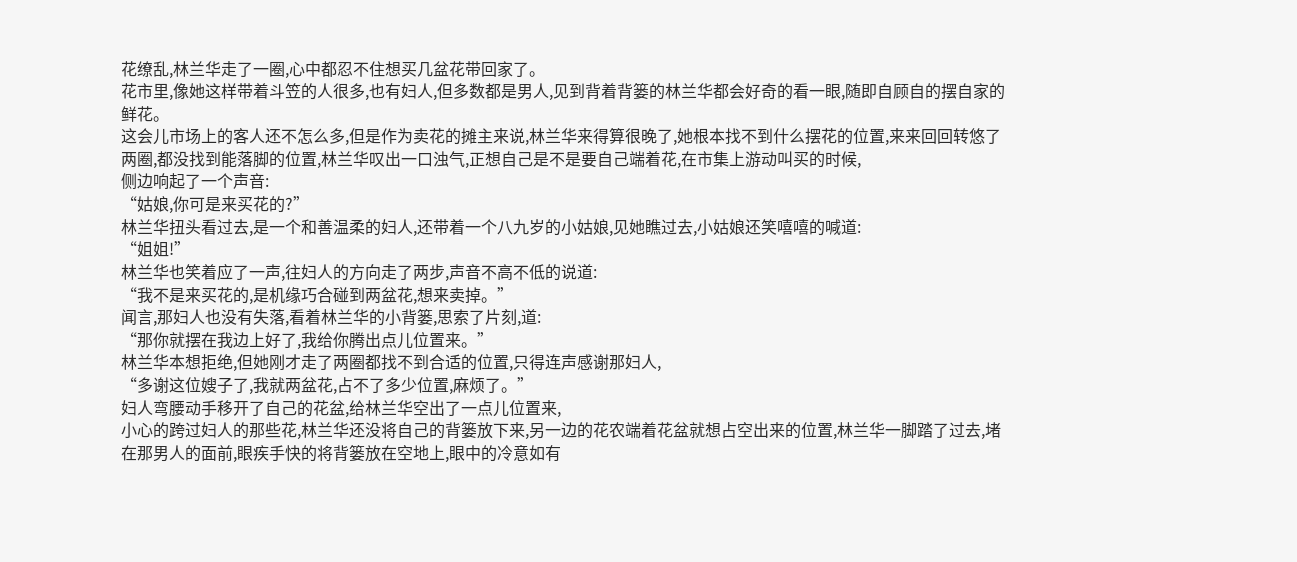花缭乱,林兰华走了一圈,心中都忍不住想买几盆花带回家了。
花市里,像她这样带着斗笠的人很多,也有妇人,但多数都是男人,见到背着背篓的林兰华都会好奇的看一眼,随即自顾自的摆自家的鲜花。
这会儿市场上的客人还不怎么多,但是作为卖花的摊主来说,林兰华来得算很晚了,她根本找不到什么摆花的位置,来来回回转悠了两圈,都没找到能落脚的位置,林兰华叹出一口浊气,正想自己是不是要自己端着花,在市集上游动叫买的时候,
侧边响起了一个声音:
“姑娘,你可是来买花的?”
林兰华扭头看过去,是一个和善温柔的妇人,还带着一个八九岁的小姑娘,见她瞧过去,小姑娘还笑嘻嘻的喊道:
“姐姐!”
林兰华也笑着应了一声,往妇人的方向走了两步,声音不高不低的说道:
“我不是来买花的,是机缘巧合碰到两盆花,想来卖掉。”
闻言,那妇人也没有失落,看着林兰华的小背篓,思索了片刻,道:
“那你就摆在我边上好了,我给你腾出点儿位置来。”
林兰华本想拒绝,但她刚才走了两圈都找不到合适的位置,只得连声感谢那妇人,
“多谢这位嫂子了,我就两盆花,占不了多少位置,麻烦了。”
妇人弯腰动手移开了自己的花盆,给林兰华空出了一点儿位置来,
小心的跨过妇人的那些花,林兰华还没将自己的背篓放下来,另一边的花农端着花盆就想占空出来的位置,林兰华一脚踏了过去,堵在那男人的面前,眼疾手快的将背篓放在空地上,眼中的冷意如有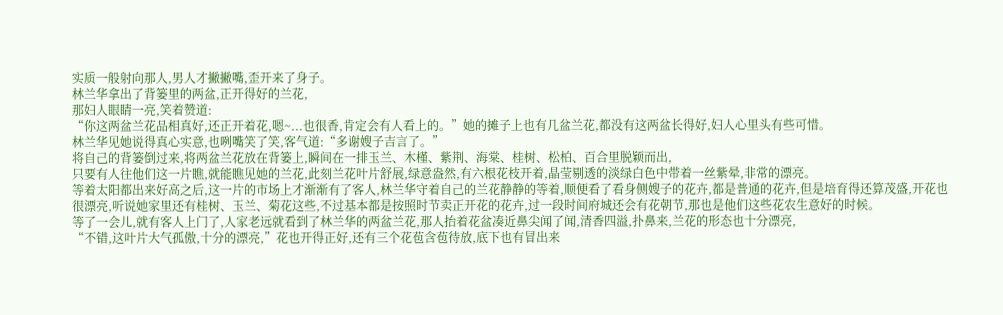实质一般射向那人,男人才撇撇嘴,歪开来了身子。
林兰华拿出了背篓里的两盆,正开得好的兰花,
那妇人眼睛一亮,笑着赞道:
“你这两盆兰花品相真好,还正开着花,嗯~...也很香,肯定会有人看上的。”她的摊子上也有几盆兰花,都没有这两盆长得好,妇人心里头有些可惜。
林兰华见她说得真心实意,也咧嘴笑了笑,客气道:“多谢嫂子吉言了。”
将自己的背篓倒过来,将两盆兰花放在背篓上,瞬间在一排玉兰、木槿、紫荆、海棠、桂树、松柏、百合里脱颖而出,
只要有人往他们这一片瞧,就能瞧见她的兰花,此刻兰花叶片舒展,绿意盎然,有六根花枝开着,晶莹剔透的淡绿白色中带着一丝紫晕,非常的漂亮。
等着太阳都出来好高之后,这一片的市场上才渐渐有了客人,林兰华守着自己的兰花静静的等着,顺便看了看身侧嫂子的花卉,都是普通的花卉,但是培育得还算茂盛,开花也很漂亮,听说她家里还有桂树、玉兰、菊花这些,不过基本都是按照时节卖正开花的花卉,过一段时间府城还会有花朝节,那也是他们这些花农生意好的时候。
等了一会儿,就有客人上门了,人家老远就看到了林兰华的两盆兰花,那人抬着花盆凑近鼻尖闻了闻,清香四溢,扑鼻来,兰花的形态也十分漂亮,
“不错,这叶片大气孤傲,十分的漂亮,”花也开得正好,还有三个花苞含苞待放,底下也有冒出来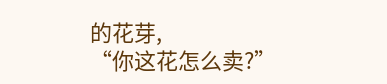的花芽,
“你这花怎么卖?”